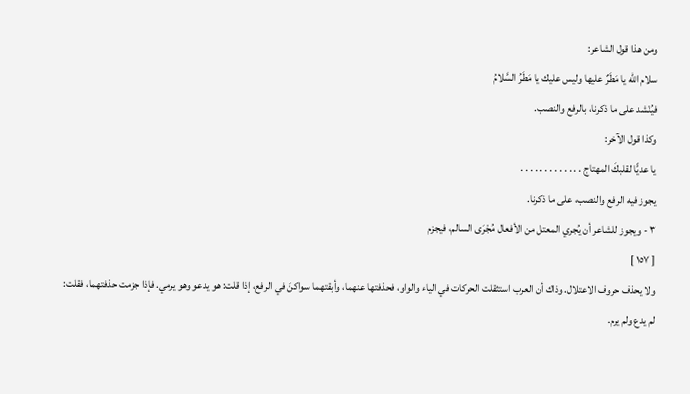ومن هذا قول الشاعر:
سلام الله يا مَطَرٌ عليها وليس عليك يا مَطَرُ السَّلامُ
فيُنْشد على ما ذكرنا، بالرفع والنصب.
وكذا قول الآخر:
يا عديًّا لقلبكَ المهتاج . . . . . . . . . . . . .
يجوز فيه الرفع والنصب، على ما ذكرنا.
٣ - ويجوز للشاعر أن يُجري المعتل من الأفعال مُجْرَى السالم، فيجزم
[ ١٥٧ ]
ولا يحذف حروف الاعتلال. وذاك أن العرب استثقلت الحركات في الياء والواو، فحذفتها عنهما، وأبقتهما سواكنَ في الرفع، إذا قلت: هو يدعو وهو يرمي. فإذا جزمت حذفتهما، فقلت: لم يدع ولم يرم.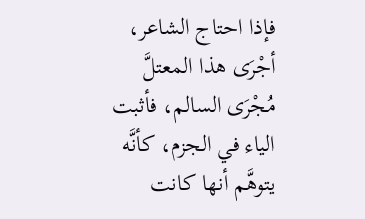فإذا احتاج الشاعر، أجْرَى هذا المعتلَّ مُجْرَى السالم، فأثبت الياء في الجزم، كأنَّه يتوهَّم أنها كانت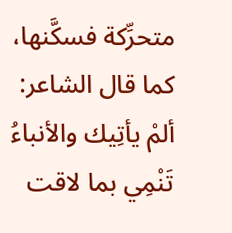متحرِّكة فسكَّنها، كما قال الشاعر:
ألمْ يأتِيك والأنباءُ تَنْمِي بما لاقت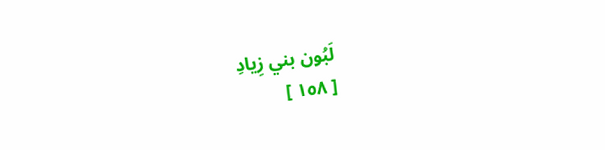لَبُون بني زِيادِ
[ ١٥٨ ]